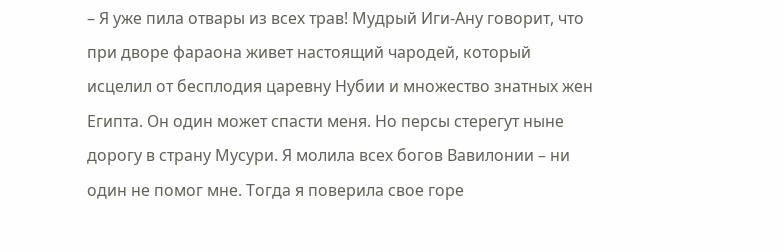– Я уже пила отвары из всех трав! Мудрый Иги-Ану говорит, что при дворе фараона живет настоящий чародей, который исцелил от бесплодия царевну Нубии и множество знатных жен Египта. Он один может спасти меня. Но персы стерегут ныне дорогу в страну Мусури. Я молила всех богов Вавилонии – ни один не помог мне. Тогда я поверила свое горе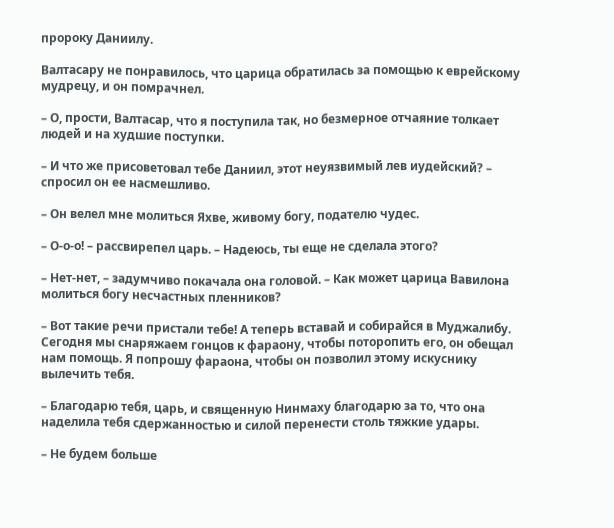пророку Даниилу.

Валтасару не понравилось, что царица обратилась за помощью к еврейскому мудрецу, и он помрачнел.

– О, прости, Валтасар, что я поступила так, но безмерное отчаяние толкает людей и на худшие поступки.

– И что же присоветовал тебе Даниил, этот неуязвимый лев иудейский? – спросил он ее насмешливо.

– Он велел мне молиться Яхве, живому богу, подателю чудес.

– О-о-о! – рассвирепел царь. – Надеюсь, ты еще не сделала этого?

– Нет-нет, – задумчиво покачала она головой. – Как может царица Вавилона молиться богу несчастных пленников?

– Вот такие речи пристали тебе! А теперь вставай и собирайся в Муджалибу. Сегодня мы снаряжаем гонцов к фараону, чтобы поторопить его, он обещал нам помощь. Я попрошу фараона, чтобы он позволил этому искуснику вылечить тебя.

– Благодарю тебя, царь, и священную Нинмаху благодарю за то, что она наделила тебя сдержанностью и силой перенести столь тяжкие удары.

– Не будем больше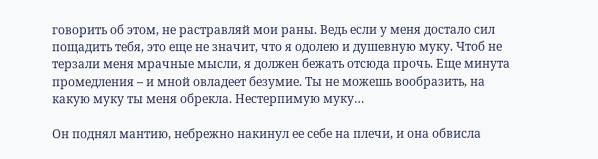говорить об этом, не растравляй мои раны. Ведь если у меня достало сил пощадить тебя, это еще не значит, что я одолею и душевную муку. Чтоб не терзали меня мрачные мысли, я должен бежать отсюда прочь. Еще минута промедления – и мной овладеет безумие. Ты не можешь вообразить, на какую муку ты меня обрекла. Нестерпимую муку…

Он поднял мантию, небрежно накинул ее себе на плечи, и она обвисла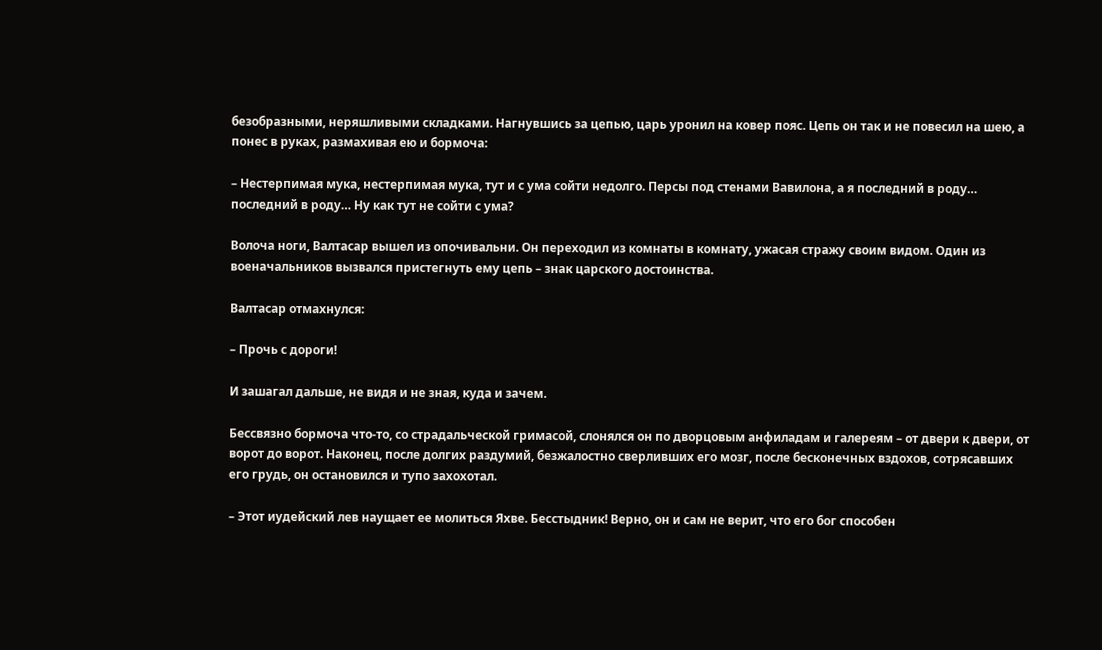безобразными, неряшливыми складками. Нагнувшись за цепью, царь уронил на ковер пояс. Цепь он так и не повесил на шею, а понес в руках, размахивая ею и бормоча:

– Нестерпимая мука, нестерпимая мука, тут и с ума сойти недолго. Персы под стенами Вавилона, а я последний в роду… последний в роду… Ну как тут не сойти с ума?

Волоча ноги, Валтасар вышел из опочивальни. Он переходил из комнаты в комнату, ужасая стражу своим видом. Один из военачальников вызвался пристегнуть ему цепь – знак царского достоинства.

Валтасар отмахнулся:

– Прочь с дороги!

И зашагал дальше, не видя и не зная, куда и зачем.

Бессвязно бормоча что-то, со страдальческой гримасой, слонялся он по дворцовым анфиладам и галереям – от двери к двери, от ворот до ворот. Наконец, после долгих раздумий, безжалостно сверливших его мозг, после бесконечных вздохов, сотрясавших его грудь, он остановился и тупо захохотал.

– Этот иудейский лев наущает ее молиться Яхве. Бесстыдник! Верно, он и сам не верит, что его бог способен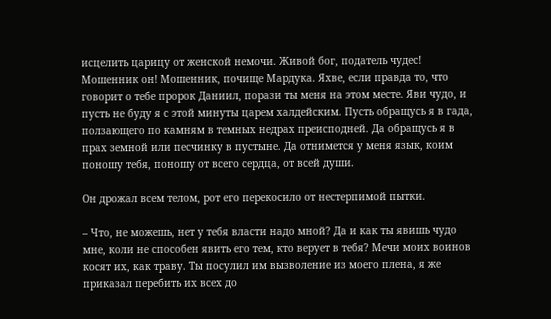исцелить царицу от женской немочи. Живой бог, податель чудес! Мошенник он! Мошенник, почище Мардука. Яхве, если правда то, что говорит о тебе пророк Даниил, порази ты меня на этом месте. Яви чудо, и пусть не буду я с этой минуты царем халдейским. Пусть обращусь я в гада, ползающего по камням в темных недрах преисподней. Да обращусь я в прах земной или песчинку в пустыне. Да отнимется у меня язык, коим поношу тебя, поношу от всего сердца, от всей души.

Он дрожал всем телом, рот его перекосило от нестерпимой пытки.

– Что, не можешь, нет у тебя власти надо мной? Да и как ты явишь чудо мне, коли не способен явить его тем, кто верует в тебя? Мечи моих воинов косят их, как траву. Ты посулил им вызволение из моего плена, я же приказал перебить их всех до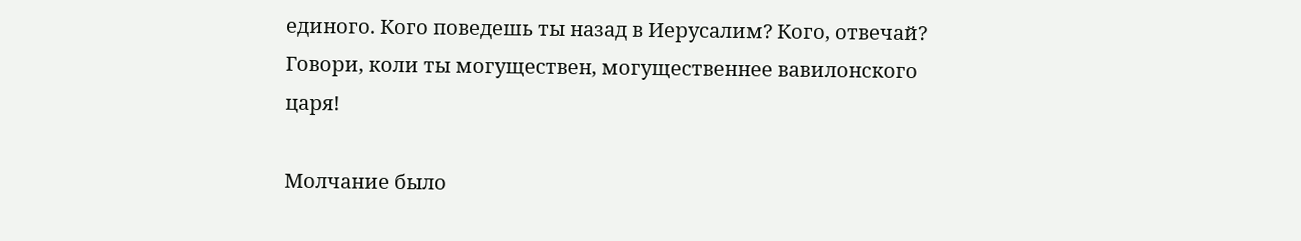единого. Кого поведешь ты назад в Иерусалим? Кого, отвечай? Говори, коли ты могуществен, могущественнее вавилонского царя!

Молчание было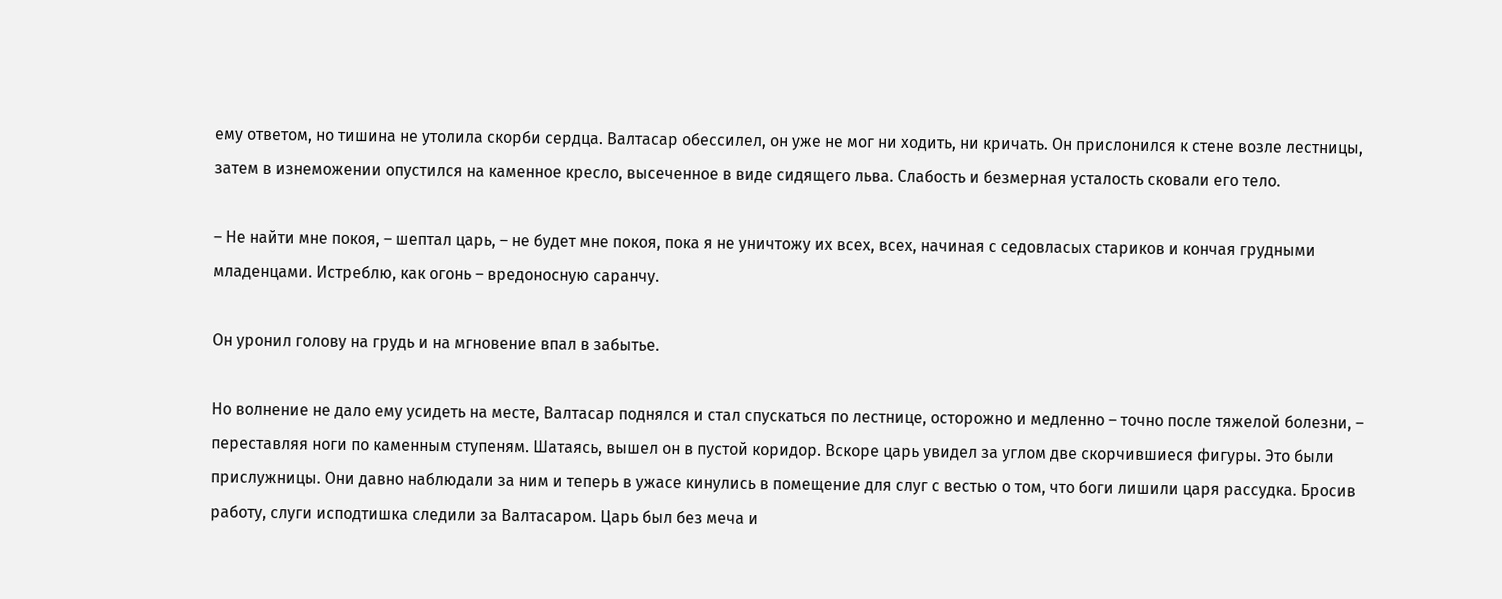ему ответом, но тишина не утолила скорби сердца. Валтасар обессилел, он уже не мог ни ходить, ни кричать. Он прислонился к стене возле лестницы, затем в изнеможении опустился на каменное кресло, высеченное в виде сидящего льва. Слабость и безмерная усталость сковали его тело.

– Не найти мне покоя, – шептал царь, – не будет мне покоя, пока я не уничтожу их всех, всех, начиная с седовласых стариков и кончая грудными младенцами. Истреблю, как огонь – вредоносную саранчу.

Он уронил голову на грудь и на мгновение впал в забытье.

Но волнение не дало ему усидеть на месте, Валтасар поднялся и стал спускаться по лестнице, осторожно и медленно – точно после тяжелой болезни, – переставляя ноги по каменным ступеням. Шатаясь, вышел он в пустой коридор. Вскоре царь увидел за углом две скорчившиеся фигуры. Это были прислужницы. Они давно наблюдали за ним и теперь в ужасе кинулись в помещение для слуг с вестью о том, что боги лишили царя рассудка. Бросив работу, слуги исподтишка следили за Валтасаром. Царь был без меча и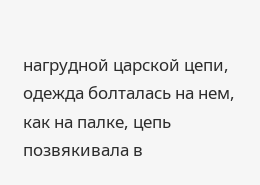нагрудной царской цепи, одежда болталась на нем, как на палке, цепь позвякивала в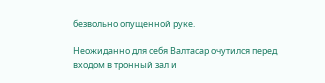безвольно опущенной руке.

Неожиданно для себя Валтасар очутился перед входом в тронный зал и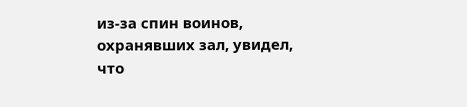из-за спин воинов, охранявших зал, увидел, что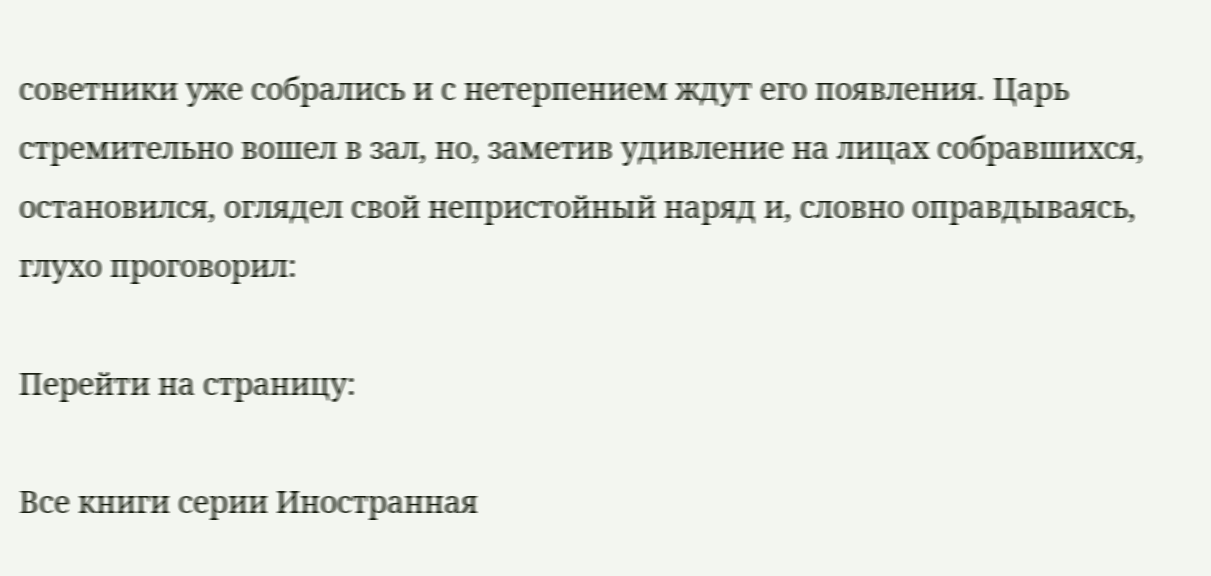советники уже собрались и с нетерпением ждут его появления. Царь стремительно вошел в зал, но, заметив удивление на лицах собравшихся, остановился, оглядел свой непристойный наряд и, словно оправдываясь, глухо проговорил:

Перейти на страницу:

Все книги серии Иностранная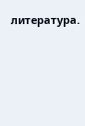литература.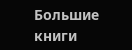Большие книги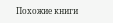Похожие книги